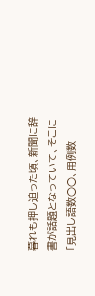暮れも押し迫った頃、新聞に辞書が話題となっていて、そこに「見出し語数○○、用例数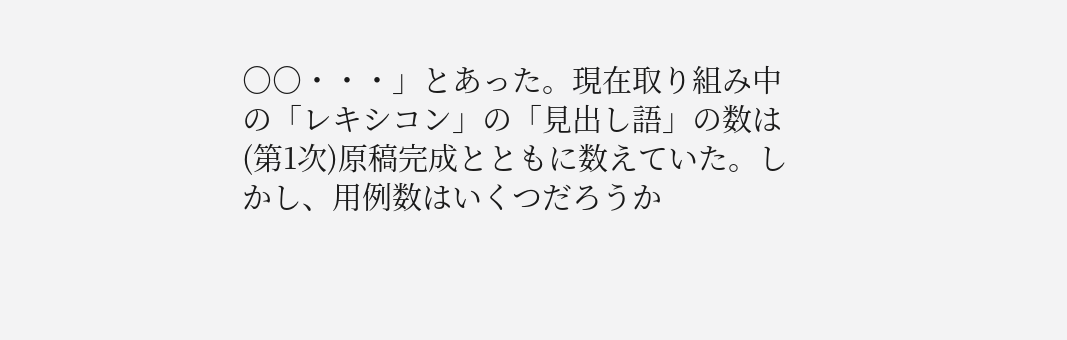○○・・・」とあった。現在取り組み中の「レキシコン」の「見出し語」の数は(第1次)原稿完成とともに数えていた。しかし、用例数はいくつだろうか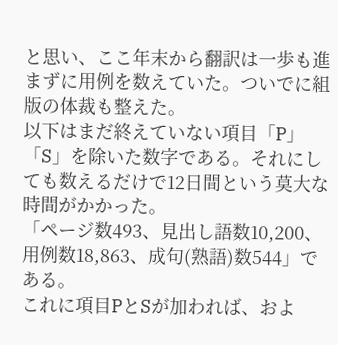と思い、ここ年末から翻訳は一歩も進まずに用例を数えていた。ついでに組版の体裁も整えた。
以下はまだ終えていない項目「P」「S」を除いた数字である。それにしても数えるだけで12日間という莫大な時間がかかった。
「ページ数493、見出し語数10,200、用例数18,863、成句(熟語)数544」である。
これに項目PとSが加われば、およ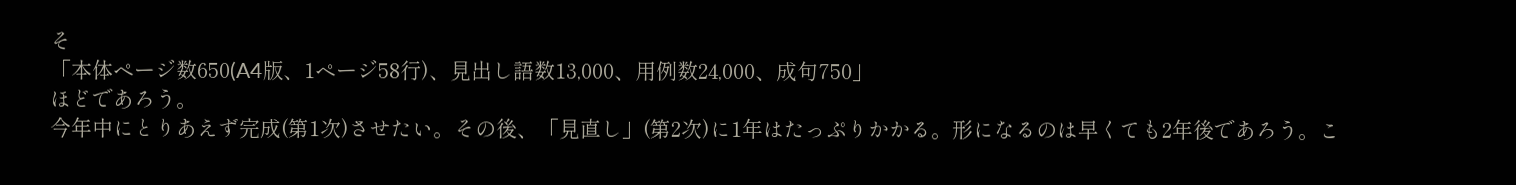そ
「本体ページ数650(A4版、1ページ58行)、見出し語数13,000、用例数24,000、成句750」
ほどであろう。
今年中にとりあえず完成(第1次)させたい。その後、「見直し」(第2次)に1年はたっぷりかかる。形になるのは早くても2年後であろう。こ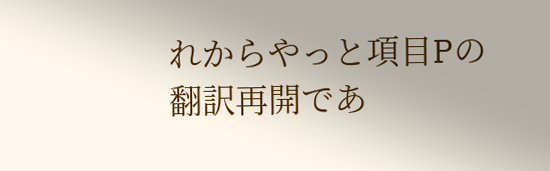れからやっと項目Pの翻訳再開であ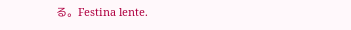る。Festina lente.